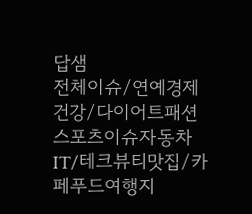답샘
전체이슈/연예경제건강/다이어트패션스포츠이슈자동차IT/테크뷰티맛집/카페푸드여행지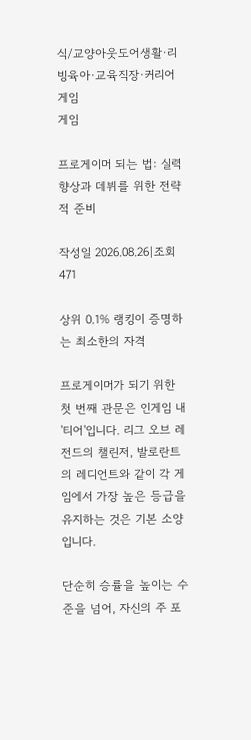식/교양아웃도어생활·리빙육아·교육직장·커리어게임
게임

프로게이머 되는 법: 실력 향상과 데뷔를 위한 전략적 준비

작성일 2026.08.26|조회 471

상위 0.1% 랭킹이 증명하는 최소한의 자격

프로게이머가 되기 위한 첫 번째 관문은 인게임 내 '티어'입니다. 리그 오브 레전드의 챌린저, 발로란트의 레디언트와 같이 각 게임에서 가장 높은 등급을 유지하는 것은 기본 소양입니다.

단순히 승률을 높이는 수준을 넘어, 자신의 주 포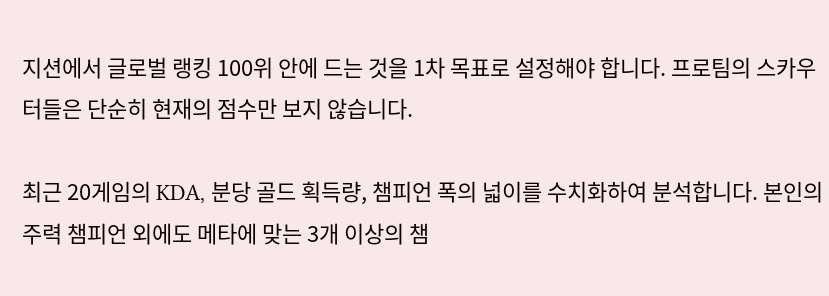지션에서 글로벌 랭킹 100위 안에 드는 것을 1차 목표로 설정해야 합니다. 프로팀의 스카우터들은 단순히 현재의 점수만 보지 않습니다.

최근 20게임의 KDA, 분당 골드 획득량, 챔피언 폭의 넓이를 수치화하여 분석합니다. 본인의 주력 챔피언 외에도 메타에 맞는 3개 이상의 챔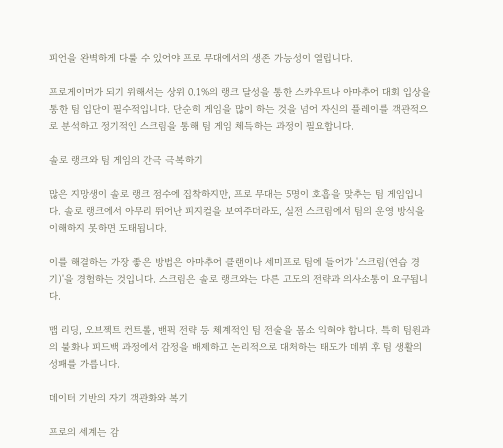피언을 완벽하게 다룰 수 있어야 프로 무대에서의 생존 가능성이 열립니다.

프로게이머가 되기 위해서는 상위 0.1%의 랭크 달성을 통한 스카우트나 아마추어 대회 입상을 통한 팀 입단이 필수적입니다. 단순히 게임을 많이 하는 것을 넘어 자신의 플레이를 객관적으로 분석하고 정기적인 스크림을 통해 팀 게임 체득하는 과정이 필요합니다.

솔로 랭크와 팀 게임의 간극 극복하기

많은 지망생이 솔로 랭크 점수에 집착하지만, 프로 무대는 5명이 호흡을 맞추는 팀 게임입니다. 솔로 랭크에서 아무리 뛰어난 피지컬을 보여주더라도, 실전 스크림에서 팀의 운영 방식을 이해하지 못하면 도태됩니다.

이를 해결하는 가장 좋은 방법은 아마추어 클랜이나 세미프로 팀에 들어가 '스크림(연습 경기)'을 경험하는 것입니다. 스크림은 솔로 랭크와는 다른 고도의 전략과 의사소통이 요구됩니다.

맵 리딩, 오브젝트 컨트롤, 밴픽 전략 등 체계적인 팀 전술을 몸소 익혀야 합니다. 특히 팀원과의 불화나 피드백 과정에서 감정을 배제하고 논리적으로 대처하는 태도가 데뷔 후 팀 생활의 성패를 가릅니다.

데이터 기반의 자기 객관화와 복기

프로의 세계는 감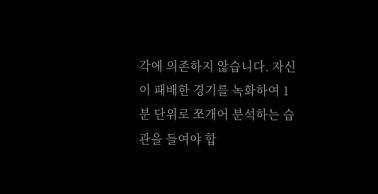각에 의존하지 않습니다. 자신이 패배한 경기를 녹화하여 1분 단위로 쪼개어 분석하는 습관을 들여야 합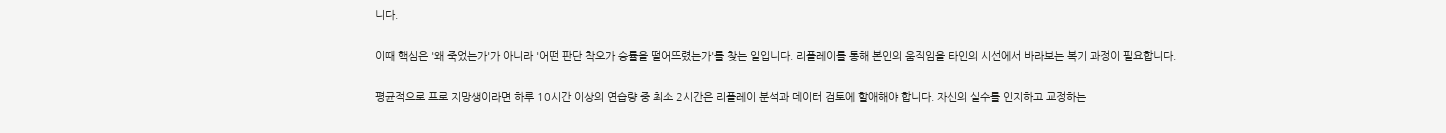니다.

이때 핵심은 '왜 죽었는가'가 아니라 '어떤 판단 착오가 승률을 떨어뜨렸는가'를 찾는 일입니다. 리플레이를 통해 본인의 움직임을 타인의 시선에서 바라보는 복기 과정이 필요합니다.

평균적으로 프로 지망생이라면 하루 10시간 이상의 연습량 중 최소 2시간은 리플레이 분석과 데이터 검토에 할애해야 합니다. 자신의 실수를 인지하고 교정하는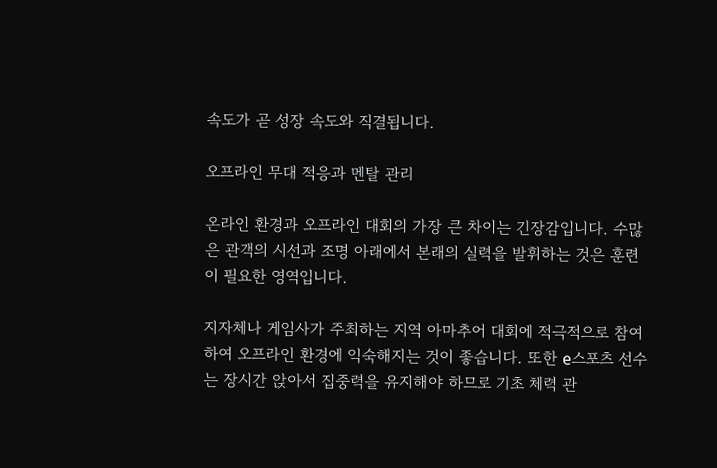속도가 곧 성장 속도와 직결됩니다.

오프라인 무대 적응과 멘탈 관리

온라인 환경과 오프라인 대회의 가장 큰 차이는 긴장감입니다. 수많은 관객의 시선과 조명 아래에서 본래의 실력을 발휘하는 것은 훈련이 필요한 영역입니다.

지자체나 게임사가 주최하는 지역 아마추어 대회에 적극적으로 참여하여 오프라인 환경에 익숙해지는 것이 좋습니다. 또한 e스포츠 선수는 장시간 앉아서 집중력을 유지해야 하므로 기초 체력 관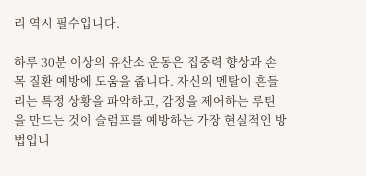리 역시 필수입니다.

하루 30분 이상의 유산소 운동은 집중력 향상과 손목 질환 예방에 도움을 줍니다. 자신의 멘탈이 흔들리는 특정 상황을 파악하고, 감정을 제어하는 루틴을 만드는 것이 슬럼프를 예방하는 가장 현실적인 방법입니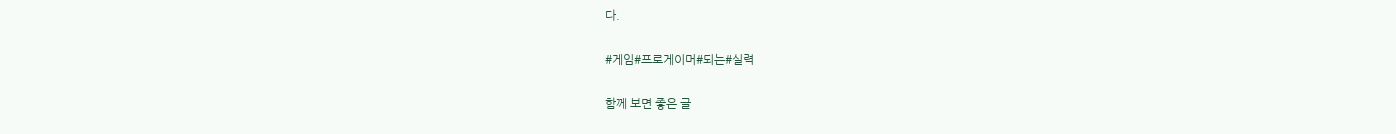다.

#게임#프로게이머#되는#실력

함께 보면 좋은 글